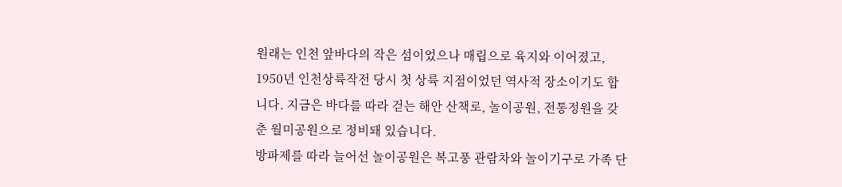원래는 인천 앞바다의 작은 섬이었으나 매립으로 육지와 이어졌고, 1950년 인천상륙작전 당시 첫 상륙 지점이었던 역사적 장소이기도 합니다. 지금은 바다를 따라 걷는 해안 산책로, 놀이공원, 전통정원을 갖춘 월미공원으로 정비돼 있습니다.
방파제를 따라 늘어선 놀이공원은 복고풍 관람차와 놀이기구로 가족 단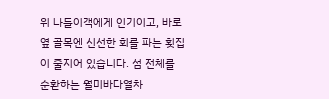위 나들이객에게 인기이고, 바로 옆 골목엔 신선한 회를 파는 횟집이 줄지어 있습니다. 섬 전체를 순환하는 월미바다열차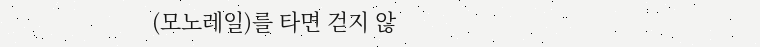(모노레일)를 타면 걷지 않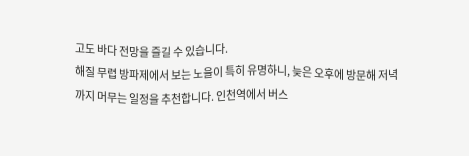고도 바다 전망을 즐길 수 있습니다.
해질 무렵 방파제에서 보는 노을이 특히 유명하니, 늦은 오후에 방문해 저녁까지 머무는 일정을 추천합니다. 인천역에서 버스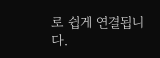로 쉽게 연결됩니다.